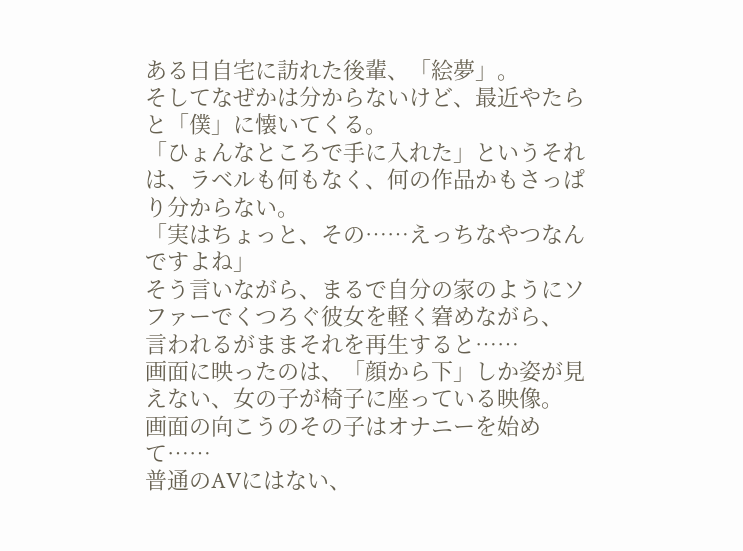ある日自宅に訪れた後輩、「絵夢」。
そしてなぜかは分からないけど、最近やたらと「僕」に懐いてくる。
「ひょんなところで手に入れた」というそれは、ラベルも何もなく、何の作品かもさっぱり分からない。
「実はちょっと、その……えっちなやつなんですよね」
そう言いながら、まるで自分の家のようにソファーでくつろぐ彼女を軽く窘めながら、
言われるがままそれを再生すると……
画面に映ったのは、「顔から下」しか姿が見えない、女の子が椅子に座っている映像。
画面の向こうのその子はオナニーを始めて……
普通のAVにはない、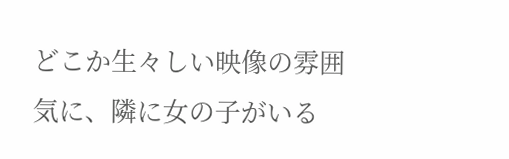どこか生々しい映像の雰囲気に、隣に女の子がいる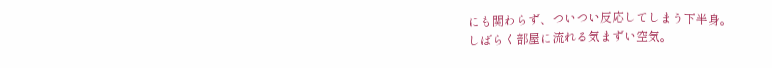にも関わらず、ついつい反応してしまう下半身。
しばらく部屋に流れる気まずい空気。